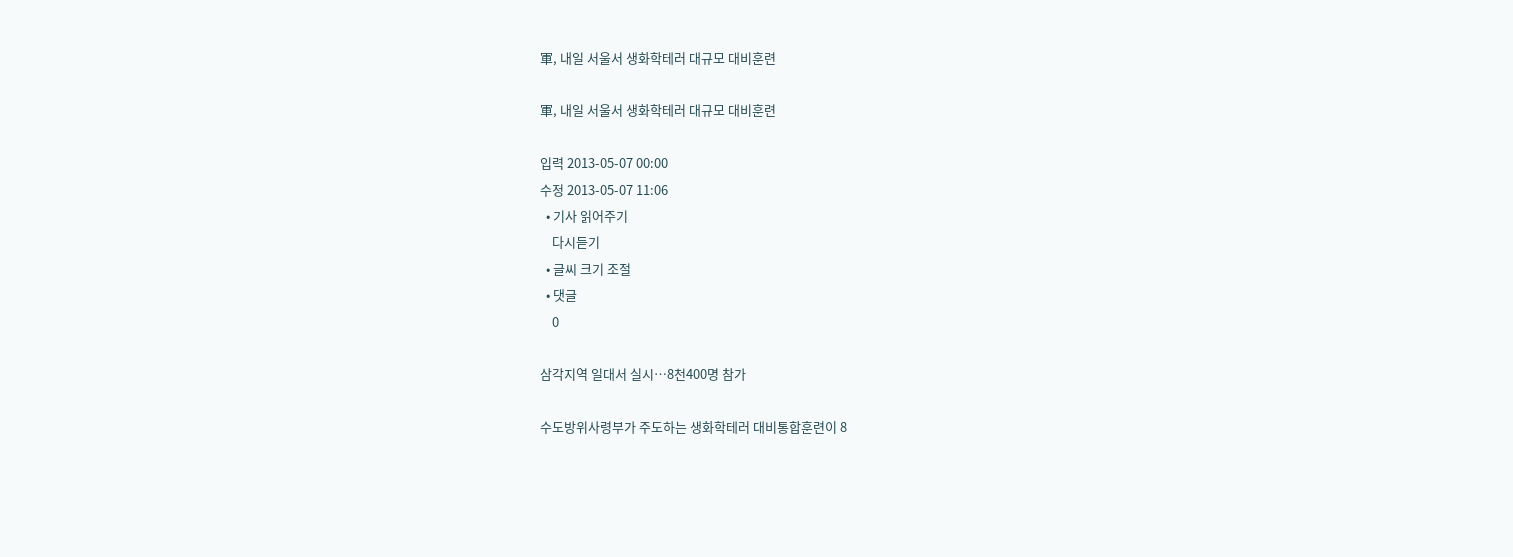軍, 내일 서울서 생화학테러 대규모 대비훈련

軍, 내일 서울서 생화학테러 대규모 대비훈련

입력 2013-05-07 00:00
수정 2013-05-07 11:06
  • 기사 읽어주기
    다시듣기
  • 글씨 크기 조절
  • 댓글
    0

삼각지역 일대서 실시…8천400명 참가

수도방위사령부가 주도하는 생화학테러 대비통합훈련이 8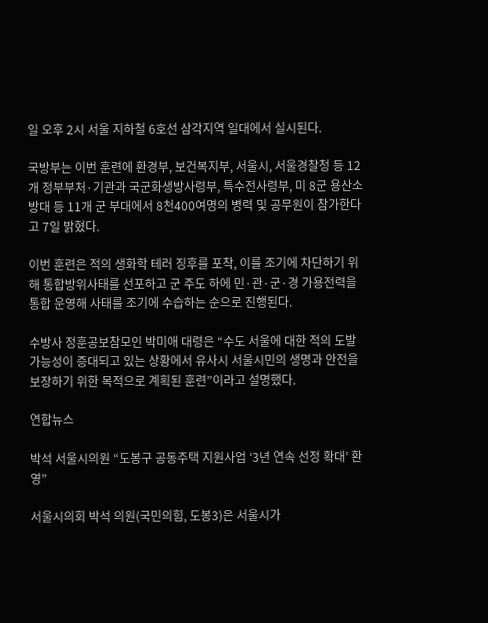일 오후 2시 서울 지하철 6호선 삼각지역 일대에서 실시된다.

국방부는 이번 훈련에 환경부, 보건복지부, 서울시, 서울경찰청 등 12개 정부부처·기관과 국군화생방사령부, 특수전사령부, 미 8군 용산소방대 등 11개 군 부대에서 8천400여명의 병력 및 공무원이 참가한다고 7일 밝혔다.

이번 훈련은 적의 생화학 테러 징후를 포착, 이를 조기에 차단하기 위해 통합방위사태를 선포하고 군 주도 하에 민·관·군·경 가용전력을 통합 운영해 사태를 조기에 수습하는 순으로 진행된다.

수방사 정훈공보참모인 박미애 대령은 “수도 서울에 대한 적의 도발 가능성이 증대되고 있는 상황에서 유사시 서울시민의 생명과 안전을 보장하기 위한 목적으로 계획된 훈련”이라고 설명했다.

연합뉴스

박석 서울시의원 “도봉구 공동주택 지원사업 ‘3년 연속 선정 확대’ 환영”

서울시의회 박석 의원(국민의힘, 도봉3)은 서울시가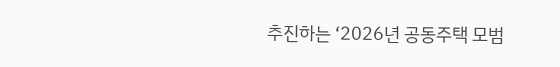추진하는 ‘2026년 공동주택 모범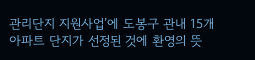관리단지 지원사업’에 도봉구 관내 15개 아파트 단지가 선정된 것에 환영의 뜻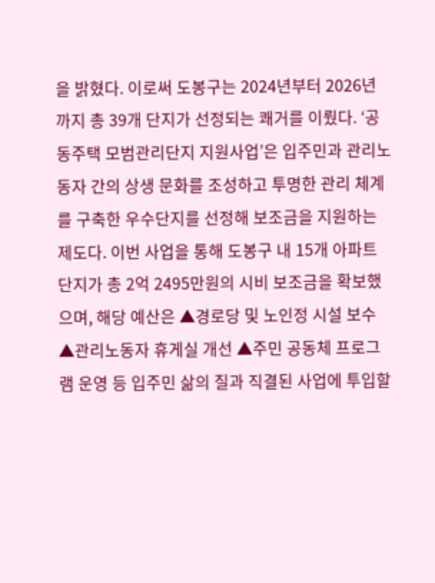을 밝혔다. 이로써 도봉구는 2024년부터 2026년까지 총 39개 단지가 선정되는 쾌거를 이뤘다. ‘공동주택 모범관리단지 지원사업’은 입주민과 관리노동자 간의 상생 문화를 조성하고 투명한 관리 체계를 구축한 우수단지를 선정해 보조금을 지원하는 제도다. 이번 사업을 통해 도봉구 내 15개 아파트 단지가 총 2억 2495만원의 시비 보조금을 확보했으며, 해당 예산은 ▲경로당 및 노인정 시설 보수 ▲관리노동자 휴게실 개선 ▲주민 공동체 프로그램 운영 등 입주민 삶의 질과 직결된 사업에 투입할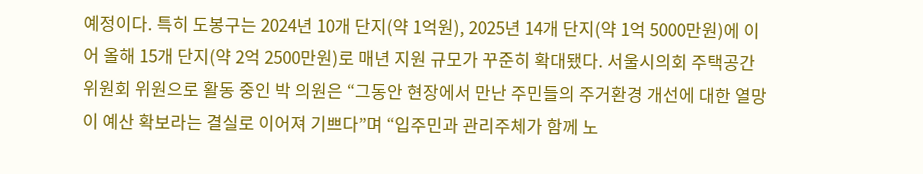예정이다. 특히 도봉구는 2024년 10개 단지(약 1억원), 2025년 14개 단지(약 1억 5000만원)에 이어 올해 15개 단지(약 2억 2500만원)로 매년 지원 규모가 꾸준히 확대됐다. 서울시의회 주택공간위원회 위원으로 활동 중인 박 의원은 “그동안 현장에서 만난 주민들의 주거환경 개선에 대한 열망이 예산 확보라는 결실로 이어져 기쁘다”며 “입주민과 관리주체가 함께 노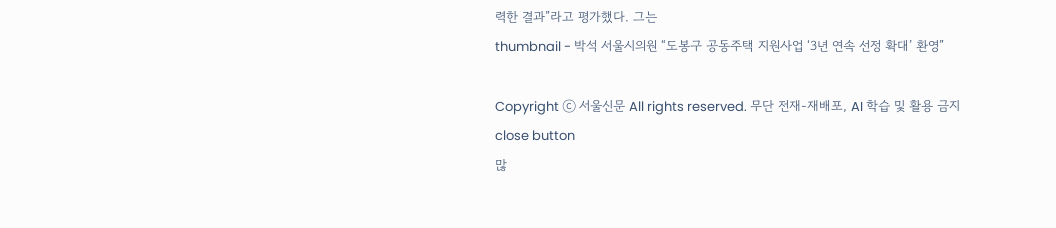력한 결과”라고 평가했다. 그는
thumbnail - 박석 서울시의원 “도봉구 공동주택 지원사업 ‘3년 연속 선정 확대’ 환영”

Copyright ⓒ 서울신문 All rights reserved. 무단 전재-재배포, AI 학습 및 활용 금지
close button
많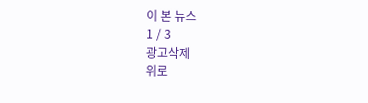이 본 뉴스
1 / 3
광고삭제
위로